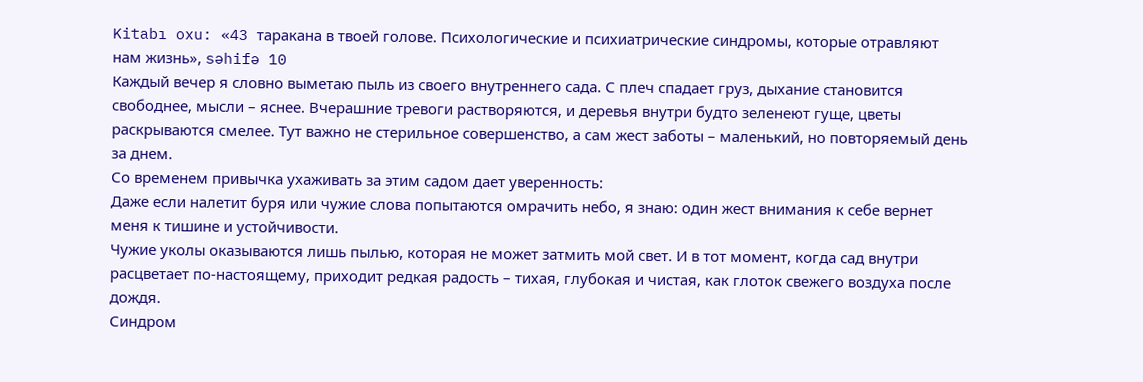Kitabı oxu: «43 таракана в твоей голове. Психологические и психиатрические синдромы, которые отравляют нам жизнь», səhifə 10
Каждый вечер я словно выметаю пыль из своего внутреннего сада. С плеч спадает груз, дыхание становится свободнее, мысли – яснее. Вчерашние тревоги растворяются, и деревья внутри будто зеленеют гуще, цветы раскрываются смелее. Тут важно не стерильное совершенство, а сам жест заботы – маленький, но повторяемый день за днем.
Со временем привычка ухаживать за этим садом дает уверенность:
Даже если налетит буря или чужие слова попытаются омрачить небо, я знаю: один жест внимания к себе вернет меня к тишине и устойчивости.
Чужие уколы оказываются лишь пылью, которая не может затмить мой свет. И в тот момент, когда сад внутри расцветает по-настоящему, приходит редкая радость – тихая, глубокая и чистая, как глоток свежего воздуха после дождя.
Синдром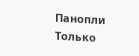Панопли
Только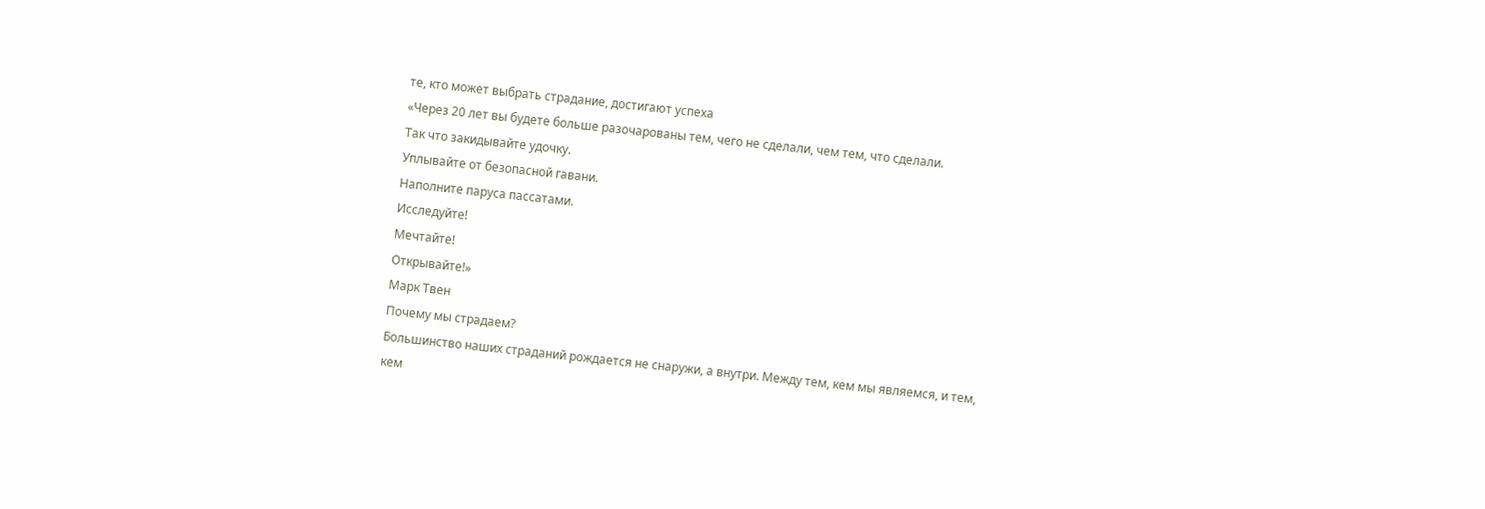те, кто может выбрать страдание, достигают успеха
«Через 20 лет вы будете больше разочарованы тем, чего не сделали, чем тем, что сделали.
Так что закидывайте удочку.
Уплывайте от безопасной гавани.
Наполните паруса пассатами.
Исследуйте!
Мечтайте!
Открывайте!»
Марк Твен
Почему мы страдаем?
Большинство наших страданий рождается не снаружи, а внутри. Между тем, кем мы являемся, и тем, кем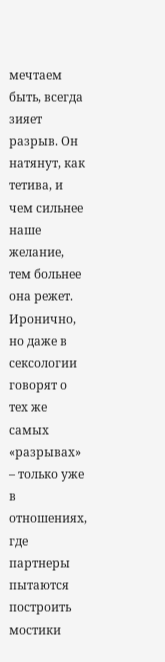мечтаем быть, всегда зияет разрыв. Он натянут, как тетива, и чем сильнее наше желание, тем больнее она режет. Иронично, но даже в сексологии говорят о тех же самых «разрывах» – только уже в отношениях, где партнеры пытаются построить мостики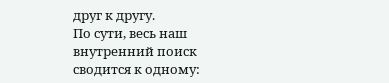друг к другу.
По сути, весь наш внутренний поиск сводится к одному: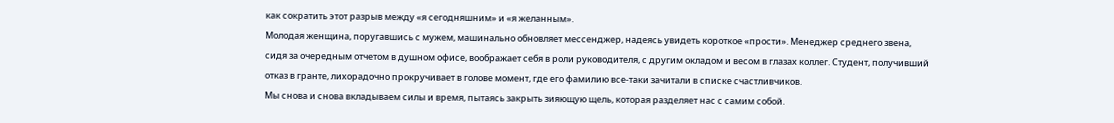как сократить этот разрыв между «я сегодняшним» и «я желанным».
Молодая женщина, поругавшись с мужем, машинально обновляет мессенджер, надеясь увидеть короткое «прости». Менеджер среднего звена, сидя за очередным отчетом в душном офисе, воображает себя в роли руководителя, с другим окладом и весом в глазах коллег. Студент, получивший отказ в гранте, лихорадочно прокручивает в голове момент, где его фамилию все-таки зачитали в списке счастливчиков.
Мы снова и снова вкладываем силы и время, пытаясь закрыть зияющую щель, которая разделяет нас с самим собой.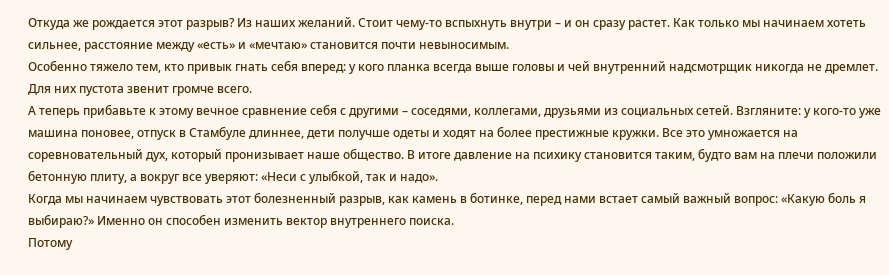Откуда же рождается этот разрыв? Из наших желаний. Стоит чему-то вспыхнуть внутри – и он сразу растет. Как только мы начинаем хотеть сильнее, расстояние между «есть» и «мечтаю» становится почти невыносимым.
Особенно тяжело тем, кто привык гнать себя вперед: у кого планка всегда выше головы и чей внутренний надсмотрщик никогда не дремлет. Для них пустота звенит громче всего.
А теперь прибавьте к этому вечное сравнение себя с другими – соседями, коллегами, друзьями из социальных сетей. Взгляните: у кого-то уже машина поновее, отпуск в Стамбуле длиннее, дети получше одеты и ходят на более престижные кружки. Все это умножается на соревновательный дух, который пронизывает наше общество. В итоге давление на психику становится таким, будто вам на плечи положили бетонную плиту, а вокруг все уверяют: «Неси с улыбкой, так и надо».
Когда мы начинаем чувствовать этот болезненный разрыв, как камень в ботинке, перед нами встает самый важный вопрос: «Какую боль я выбираю?» Именно он способен изменить вектор внутреннего поиска.
Потому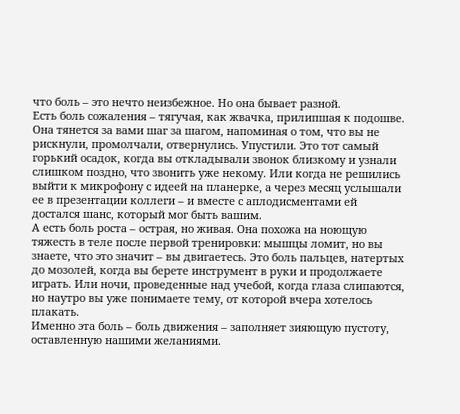что боль – это нечто неизбежное. Но она бывает разной.
Есть боль сожаления – тягучая, как жвачка, прилипшая к подошве. Она тянется за вами шаг за шагом, напоминая о том, что вы не рискнули, промолчали, отвернулись. Упустили. Это тот самый горький осадок, когда вы откладывали звонок близкому и узнали слишком поздно, что звонить уже некому. Или когда не решились выйти к микрофону с идеей на планерке, а через месяц услышали ее в презентации коллеги – и вместе с аплодисментами ей достался шанс, который мог быть вашим.
А есть боль роста – острая, но живая. Она похожа на ноющую тяжесть в теле после первой тренировки: мышцы ломит, но вы знаете, что это значит – вы двигаетесь. Это боль пальцев, натертых до мозолей, когда вы берете инструмент в руки и продолжаете играть. Или ночи, проведенные над учебой, когда глаза слипаются, но наутро вы уже понимаете тему, от которой вчера хотелось плакать.
Именно эта боль – боль движения – заполняет зияющую пустоту, оставленную нашими желаниями.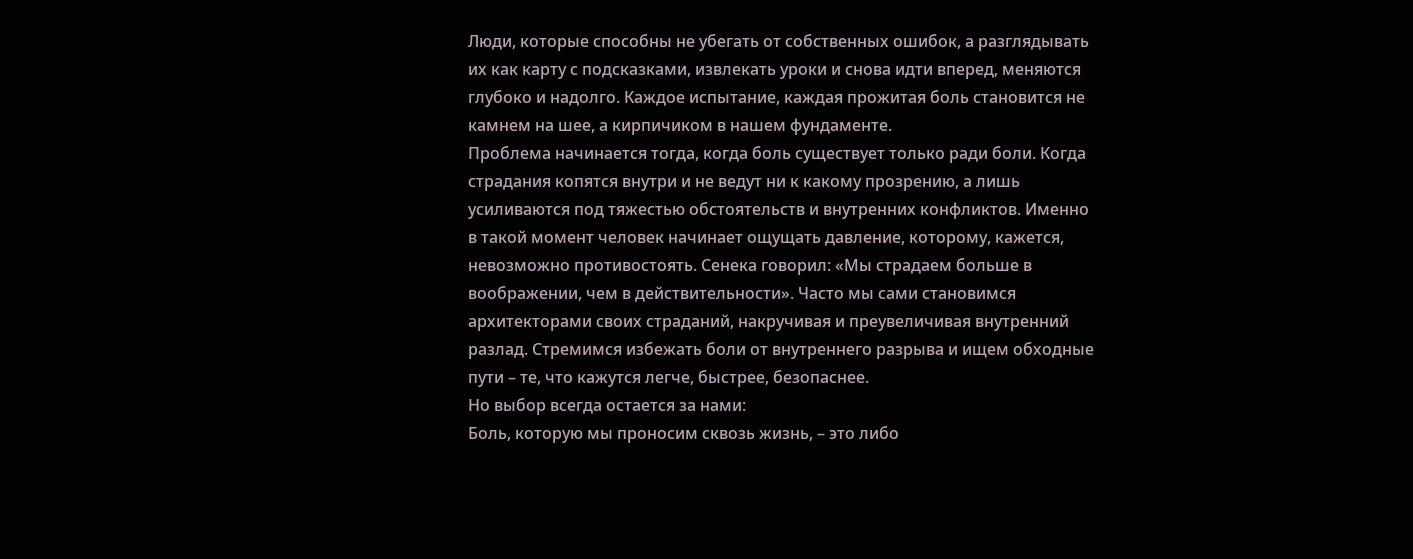Люди, которые способны не убегать от собственных ошибок, а разглядывать их как карту с подсказками, извлекать уроки и снова идти вперед, меняются глубоко и надолго. Каждое испытание, каждая прожитая боль становится не камнем на шее, а кирпичиком в нашем фундаменте.
Проблема начинается тогда, когда боль существует только ради боли. Когда страдания копятся внутри и не ведут ни к какому прозрению, а лишь усиливаются под тяжестью обстоятельств и внутренних конфликтов. Именно в такой момент человек начинает ощущать давление, которому, кажется, невозможно противостоять. Сенека говорил: «Мы страдаем больше в воображении, чем в действительности». Часто мы сами становимся архитекторами своих страданий, накручивая и преувеличивая внутренний разлад. Стремимся избежать боли от внутреннего разрыва и ищем обходные пути – те, что кажутся легче, быстрее, безопаснее.
Но выбор всегда остается за нами:
Боль, которую мы проносим сквозь жизнь, – это либо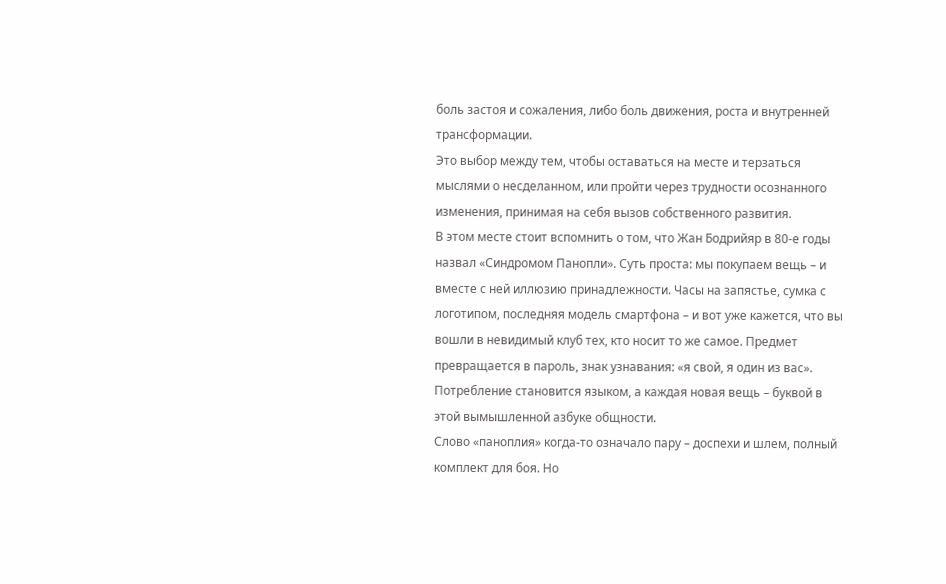боль застоя и сожаления, либо боль движения, роста и внутренней трансформации.
Это выбор между тем, чтобы оставаться на месте и терзаться мыслями о несделанном, или пройти через трудности осознанного изменения, принимая на себя вызов собственного развития.
В этом месте стоит вспомнить о том, что Жан Бодрийяр в 80-е годы назвал «Синдромом Панопли». Суть проста: мы покупаем вещь – и вместе с ней иллюзию принадлежности. Часы на запястье, сумка с логотипом, последняя модель смартфона – и вот уже кажется, что вы вошли в невидимый клуб тех, кто носит то же самое. Предмет превращается в пароль, знак узнавания: «я свой, я один из вас». Потребление становится языком, а каждая новая вещь – буквой в этой вымышленной азбуке общности.
Слово «паноплия» когда-то означало пару – доспехи и шлем, полный комплект для боя. Но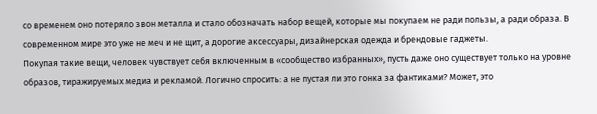со временем оно потеряло звон металла и стало обозначать набор вещей, которые мы покупаем не ради пользы, а ради образа. В современном мире это уже не меч и не щит, а дорогие аксессуары, дизайнерская одежда и брендовые гаджеты.
Покупая такие вещи, человек чувствует себя включенным в «сообщество избранных», пусть даже оно существует только на уровне образов, тиражируемых медиа и рекламой. Логично спросить: а не пустая ли это гонка за фантиками? Может, это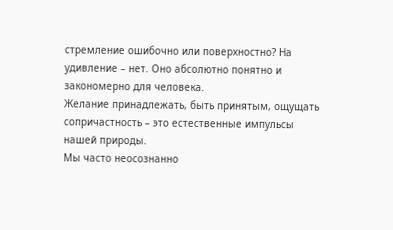стремление ошибочно или поверхностно? На удивление – нет. Оно абсолютно понятно и закономерно для человека.
Желание принадлежать, быть принятым, ощущать сопричастность – это естественные импульсы нашей природы.
Мы часто неосознанно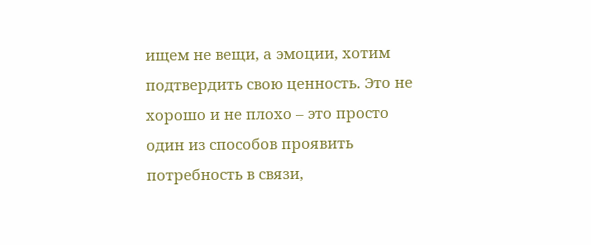ищем не вещи, а эмоции, хотим подтвердить свою ценность. Это не хорошо и не плохо – это просто один из способов проявить потребность в связи,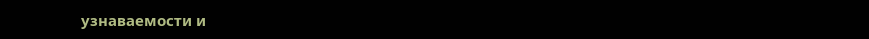узнаваемости и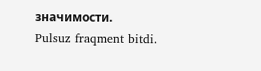значимости.
Pulsuz fraqment bitdi.